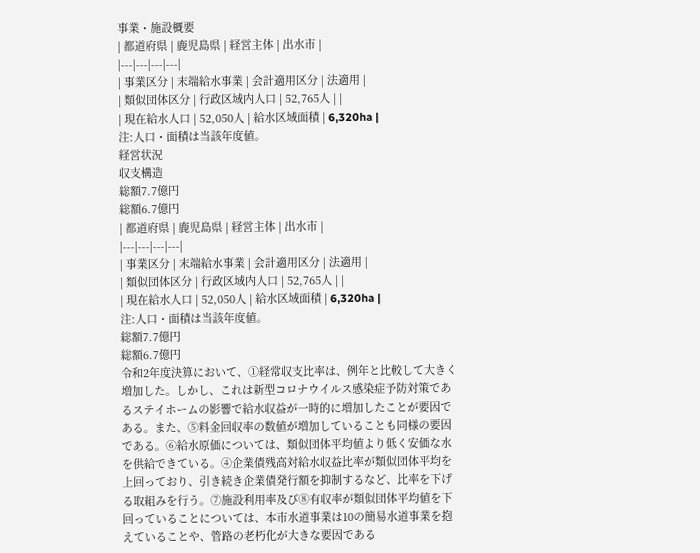事業・施設概要
| 都道府県 | 鹿児島県 | 経営主体 | 出水市 |
|---|---|---|---|
| 事業区分 | 末端給水事業 | 会計適用区分 | 法適用 |
| 類似団体区分 | 行政区域内人口 | 52,765人 | |
| 現在給水人口 | 52,050人 | 給水区域面積 | 6,320ha |
注:人口・面積は当該年度値。
経営状況
収支構造
総額7.7億円
総額6.7億円
| 都道府県 | 鹿児島県 | 経営主体 | 出水市 |
|---|---|---|---|
| 事業区分 | 末端給水事業 | 会計適用区分 | 法適用 |
| 類似団体区分 | 行政区域内人口 | 52,765人 | |
| 現在給水人口 | 52,050人 | 給水区域面積 | 6,320ha |
注:人口・面積は当該年度値。
総額7.7億円
総額6.7億円
令和2年度決算において、①経常収支比率は、例年と比較して大きく増加した。しかし、これは新型コロナウイルス感染症予防対策であるステイホームの影響で給水収益が一時的に増加したことが要因である。また、⑤料金回収率の数値が増加していることも同様の要因である。⑥給水原価については、類似団体平均値より低く安価な水を供給できている。④企業債残高対給水収益比率が類似団体平均を上回っており、引き続き企業債発行額を抑制するなど、比率を下げる取組みを行う。⑦施設利用率及び⑧有収率が類似団体平均値を下回っていることについては、本市水道事業は10の簡易水道事業を抱えていることや、管路の老朽化が大きな要因である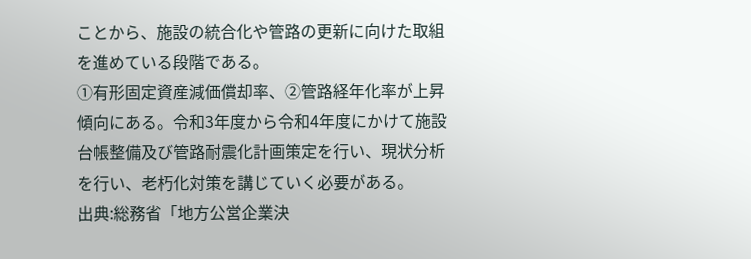ことから、施設の統合化や管路の更新に向けた取組を進めている段階である。
①有形固定資産減価償却率、②管路経年化率が上昇傾向にある。令和3年度から令和4年度にかけて施設台帳整備及び管路耐震化計画策定を行い、現状分析を行い、老朽化対策を講じていく必要がある。
出典:総務省「地方公営企業決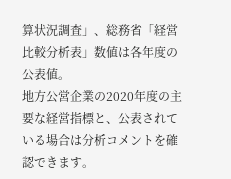算状況調査」、総務省「経営比較分析表」数値は各年度の公表値。
地方公営企業の2020年度の主要な経営指標と、公表されている場合は分析コメントを確認できます。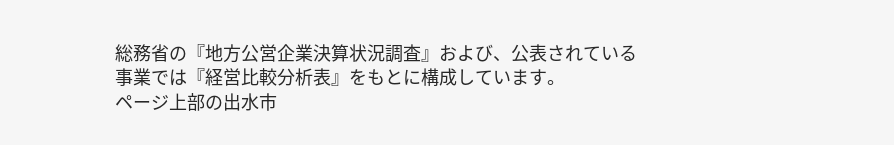総務省の『地方公営企業決算状況調査』および、公表されている事業では『経営比較分析表』をもとに構成しています。
ページ上部の出水市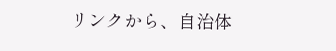リンクから、自治体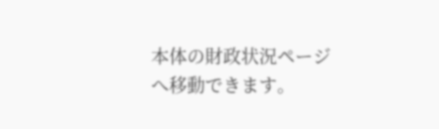本体の財政状況ページへ移動できます。